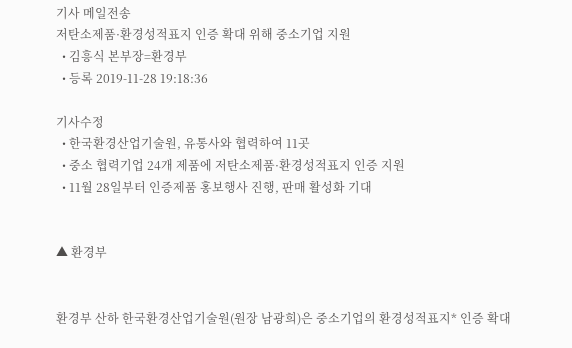기사 메일전송
저탄소제품·환경성적표지 인증 확대 위해 중소기업 지원
  • 김흥식 본부장=환경부
  • 등록 2019-11-28 19:18:36

기사수정
  • 한국환경산업기술원, 유통사와 협력하여 11곳
  • 중소 협력기업 24개 제품에 저탄소제품·환경성적표지 인증 지원
  • 11월 28일부터 인증제품 홍보행사 진행, 판매 활성화 기대


▲ 환경부


환경부 산하 한국환경산업기술원(원장 남광희)은 중소기업의 환경성적표지* 인증 확대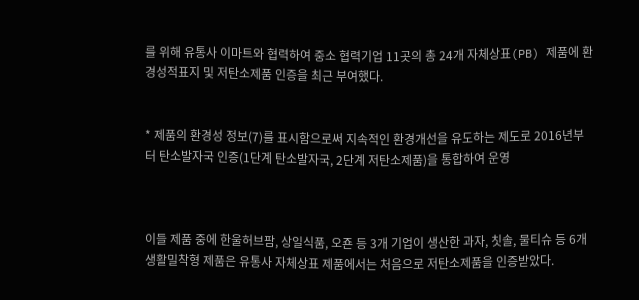를 위해 유통사 이마트와 협력하여 중소 협력기업 11곳의 총 24개 자체상표(PB) 제품에 환경성적표지 및 저탄소제품 인증을 최근 부여했다.


* 제품의 환경성 정보(7)를 표시함으로써 지속적인 환경개선을 유도하는 제도로 2016년부터 탄소발자국 인증(1단계 탄소발자국, 2단계 저탄소제품)을 통합하여 운영



이들 제품 중에 한울허브팜, 상일식품, 오죤 등 3개 기업이 생산한 과자, 칫솔, 물티슈 등 6개 생활밀착형 제품은 유통사 자체상표 제품에서는 처음으로 저탄소제품을 인증받았다.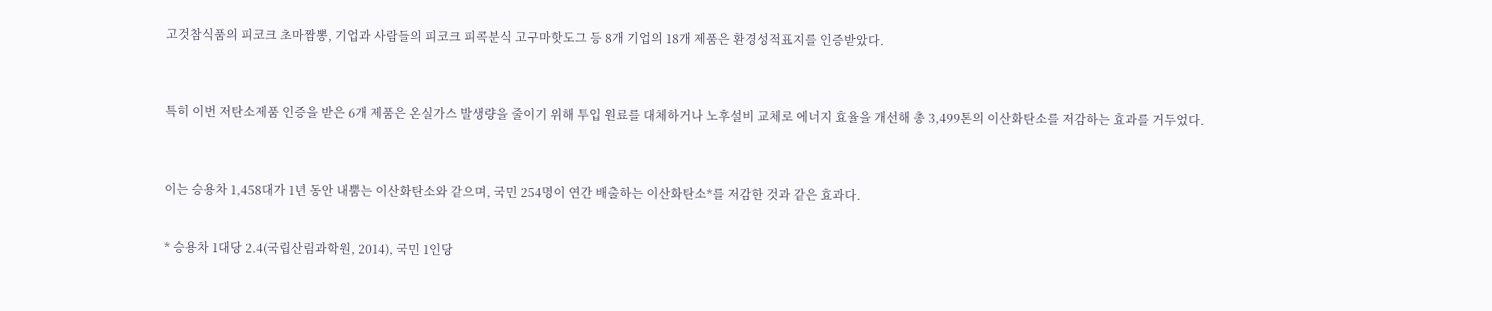고것참식품의 피코크 초마짬뽕, 기업과 사람들의 피코크 피콕분식 고구마핫도그 등 8개 기업의 18개 제품은 환경성적표지를 인증받았다.



특히 이번 저탄소제품 인증을 받은 6개 제품은 온실가스 발생량을 줄이기 위해 투입 원료를 대체하거나 노후설비 교체로 에너지 효율을 개선해 총 3,499톤의 이산화탄소를 저감하는 효과를 거두었다.



이는 승용차 1,458대가 1년 동안 내뿜는 이산화탄소와 같으며, 국민 254명이 연간 배출하는 이산화탄소*를 저감한 것과 같은 효과다.


* 승용차 1대당 2.4(국립산림과학원, 2014), 국민 1인당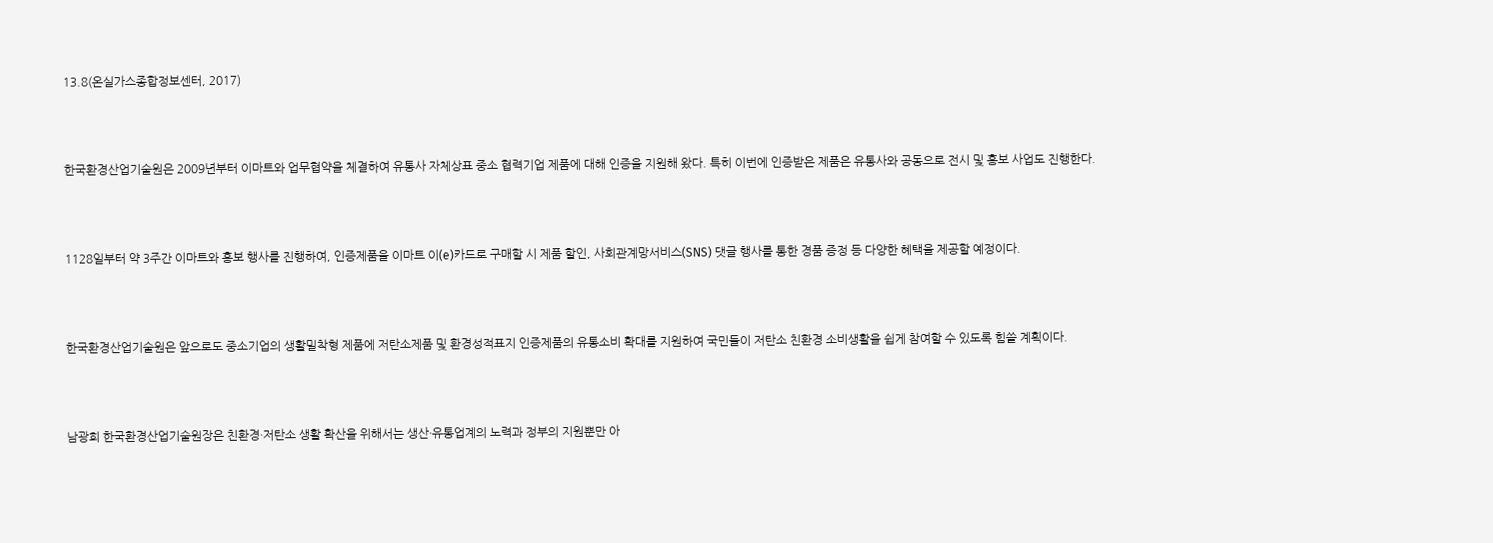13.8(온실가스종합정보센터, 2017)



한국환경산업기술원은 2009년부터 이마트와 업무협약을 체결하여 유통사 자체상표 중소 협력기업 제품에 대해 인증을 지원해 왔다. 특히 이번에 인증받은 제품은 유통사와 공동으로 전시 및 홍보 사업도 진행한다.



1128일부터 약 3주간 이마트와 홍보 행사를 진행하여, 인증제품을 이마트 이(e)카드로 구매할 시 제품 할인, 사회관계망서비스(SNS) 댓글 행사를 통한 경품 증정 등 다양한 혜택을 제공할 예정이다.



한국환경산업기술원은 앞으로도 중소기업의 생활밀착형 제품에 저탄소제품 및 환경성적표지 인증제품의 유통소비 확대를 지원하여 국민들이 저탄소 친환경 소비생활을 쉽게 참여할 수 있도록 힘쓸 계획이다.



남광희 한국환경산업기술원장은 친환경·저탄소 생활 확산을 위해서는 생산·유통업계의 노력과 정부의 지원뿐만 아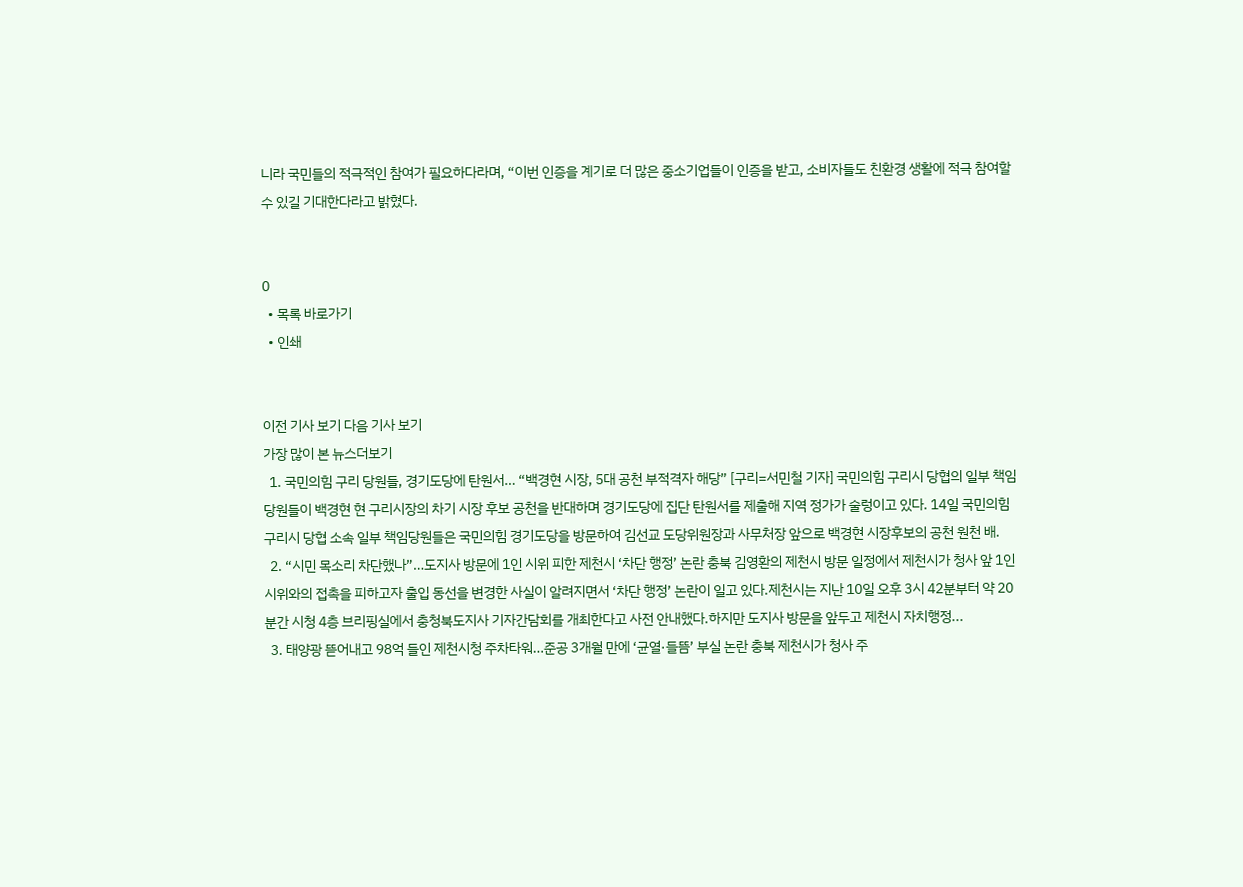니라 국민들의 적극적인 참여가 필요하다라며, “이번 인증을 계기로 더 많은 중소기업들이 인증을 받고, 소비자들도 친환경 생활에 적극 참여할 수 있길 기대한다라고 밝혔다.


0
  • 목록 바로가기
  • 인쇄


이전 기사 보기 다음 기사 보기
가장 많이 본 뉴스더보기
  1. 국민의힘 구리 당원들, 경기도당에 탄원서… “백경현 시장, 5대 공천 부적격자 해당” [구리=서민철 기자] 국민의힘 구리시 당협의 일부 책임당원들이 백경현 현 구리시장의 차기 시장 후보 공천을 반대하며 경기도당에 집단 탄원서를 제출해 지역 정가가 술렁이고 있다. 14일 국민의힘 구리시 당협 소속 일부 책임당원들은 국민의힘 경기도당을 방문하여 김선교 도당위원장과 사무처장 앞으로 백경현 시장후보의 공천 원천 배.
  2. “시민 목소리 차단했나”…도지사 방문에 1인 시위 피한 제천시 ‘차단 행정’ 논란 충북 김영환의 제천시 방문 일정에서 제천시가 청사 앞 1인 시위와의 접촉을 피하고자 출입 동선을 변경한 사실이 알려지면서 ‘차단 행정’ 논란이 일고 있다.제천시는 지난 10일 오후 3시 42분부터 약 20분간 시청 4층 브리핑실에서 충청북도지사 기자간담회를 개최한다고 사전 안내했다.하지만 도지사 방문을 앞두고 제천시 자치행정...
  3. 태양광 뜯어내고 98억 들인 제천시청 주차타워…준공 3개월 만에 ‘균열·들뜸’ 부실 논란 충북 제천시가 청사 주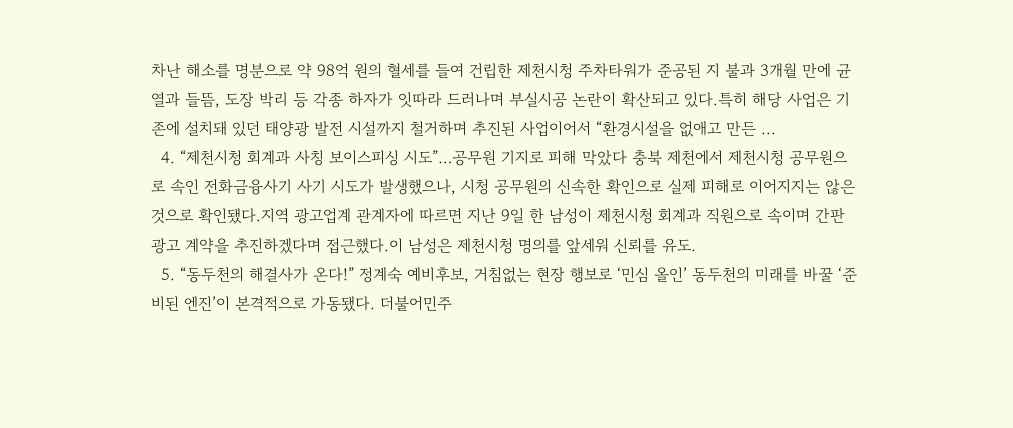차난 해소를 명분으로 약 98억 원의 혈세를 들여 건립한 제천시청 주차타워가 준공된 지 불과 3개월 만에 균열과 들뜸, 도장 박리 등 각종 하자가 잇따라 드러나며 부실시공 논란이 확산되고 있다.특히 해당 사업은 기존에 설치돼 있던 태양광 발전 시설까지 철거하며 추진된 사업이어서 “환경시설을 없애고 만든 ...
  4. “제천시청 회계과 사칭 보이스피싱 시도”…공무원 기지로 피해 막았다 충북 제천에서 제천시청 공무원으로 속인 전화금융사기 사기 시도가 발생했으나, 시청 공무원의 신속한 확인으로 실제 피해로 이어지지는 않은 것으로 확인됐다.지역 광고업계 관계자에 따르면 지난 9일 한 남성이 제천시청 회계과 직원으로 속이며 간판 광고 계약을 추진하겠다며 접근했다.이 남성은 제천시청 명의를 앞세워 신뢰를 유도.
  5. “동두천의 해결사가 온다!” 정계숙 예비후보, 거침없는 현장 행보로 ‘민심 올인’ 동두천의 미래를 바꿀 ‘준비된 엔진’이 본격적으로 가동됐다. 더불어민주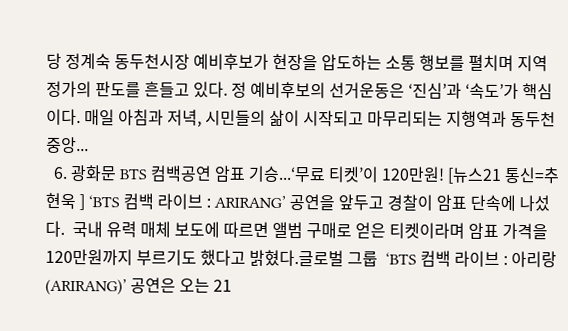당 정계숙 동두천시장 예비후보가 현장을 압도하는 소통 행보를 펼치며 지역 정가의 판도를 흔들고 있다. 정 예비후보의 선거운동은 ‘진심’과 ‘속도’가 핵심이다. 매일 아침과 저녁, 시민들의 삶이 시작되고 마무리되는 지행역과 동두천중앙...
  6. 광화문 BTS 컴백공연 암표 기승...‘무료 티켓’이 120만원! [뉴스21 통신=추현욱 ] ‘BTS 컴백 라이브 : ARIRANG’ 공연을 앞두고 경찰이 암표 단속에 나섰다.  국내 유력 매체 보도에 따르면 앨범 구매로 얻은 티켓이라며 암표 가격을 120만원까지 부르기도 했다고 밝혔다.글로벌 그룹  ‘BTS 컴백 라이브 : 아리랑(ARIRANG)’ 공연은 오는 21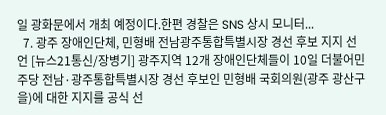일 광화문에서 개최 예정이다.한편 경찰은 SNS 상시 모니터...
  7. 광주 장애인단체, 민형배 전남광주통합특별시장 경선 후보 지지 선언 [뉴스21통신/장병기] 광주지역 12개 장애인단체들이 10일 더불어민주당 전남·광주통합특별시장 경선 후보인 민형배 국회의원(광주 광산구을)에 대한 지지를 공식 선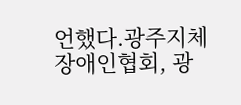언했다.광주지체장애인협회, 광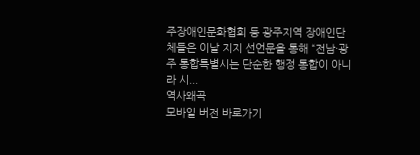주장애인문화협회 등 광주지역 장애인단체들은 이날 지지 선언문을 통해 “전남·광주 통합특별시는 단순한 행정 통합이 아니라 시...
역사왜곡
모바일 버전 바로가기